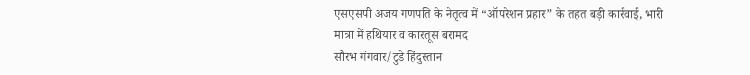एसएसपी अजय गणपति के नेतृत्व में “ऑपरेशन प्रहार” के तहत बड़ी कार्रवाई, भारी मात्रा में हथियार व कारतूस बरामद
सौरभ गंगवार/टुडे हिंदुस्तान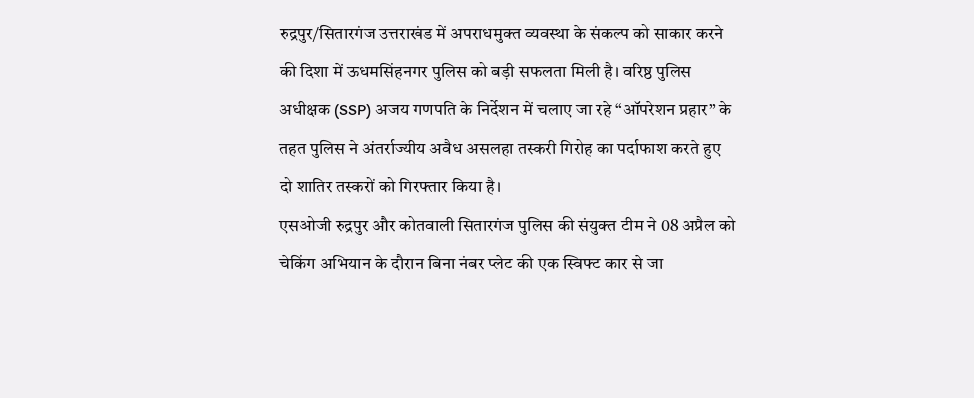रुद्रपुर/सितारगंज उत्तराखंड में अपराधमुक्त व्यवस्था के संकल्प को साकार करने की दिशा में ऊधमसिंहनगर पुलिस को बड़ी सफलता मिली है। वरिष्ठ पुलिस अधीक्षक (SSP) अजय गणपति के निर्देशन में चलाए जा रहे “ऑपरेशन प्रहार” के तहत पुलिस ने अंतर्राज्यीय अवैध असलहा तस्करी गिरोह का पर्दाफाश करते हुए दो शातिर तस्करों को गिरफ्तार किया है।
एसओजी रुद्रपुर और कोतवाली सितारगंज पुलिस की संयुक्त टीम ने 08 अप्रैल को चेकिंग अभियान के दौरान बिना नंबर प्लेट की एक स्विफ्ट कार से जा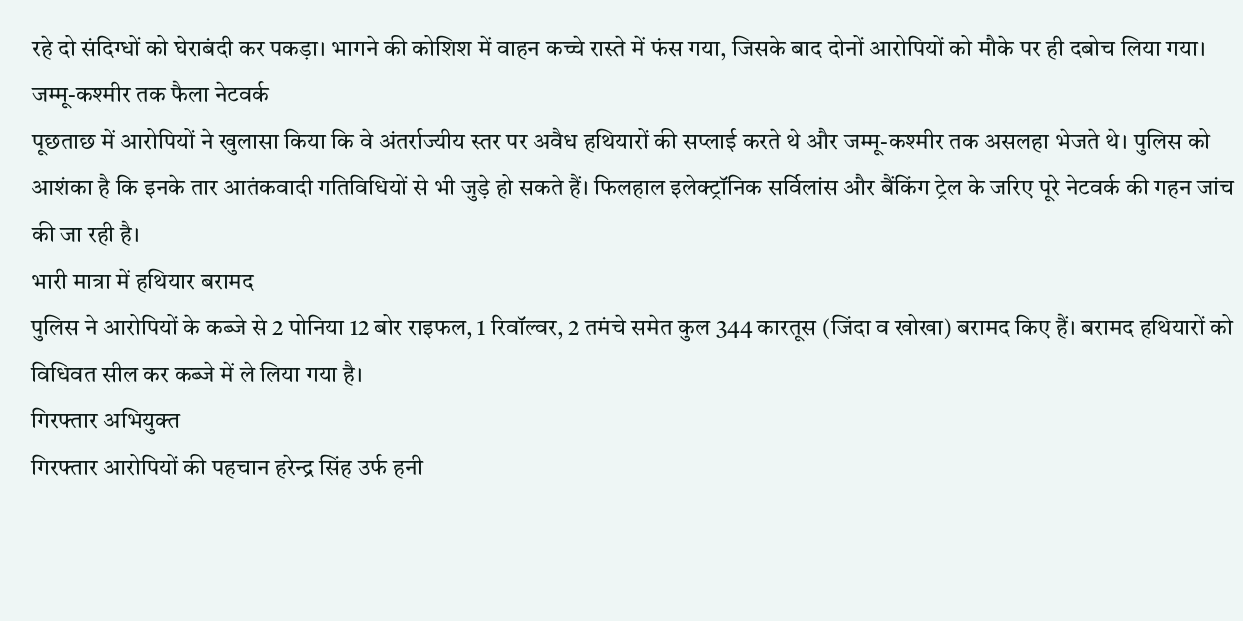रहे दो संदिग्धों को घेराबंदी कर पकड़ा। भागने की कोशिश में वाहन कच्चे रास्ते में फंस गया, जिसके बाद दोनों आरोपियों को मौके पर ही दबोच लिया गया।
जम्मू-कश्मीर तक फैला नेटवर्क
पूछताछ में आरोपियों ने खुलासा किया कि वे अंतर्राज्यीय स्तर पर अवैध हथियारों की सप्लाई करते थे और जम्मू-कश्मीर तक असलहा भेजते थे। पुलिस को आशंका है कि इनके तार आतंकवादी गतिविधियों से भी जुड़े हो सकते हैं। फिलहाल इलेक्ट्रॉनिक सर्विलांस और बैंकिंग ट्रेल के जरिए पूरे नेटवर्क की गहन जांच की जा रही है।
भारी मात्रा में हथियार बरामद
पुलिस ने आरोपियों के कब्जे से 2 पोनिया 12 बोर राइफल, 1 रिवॉल्वर, 2 तमंचे समेत कुल 344 कारतूस (जिंदा व खोखा) बरामद किए हैं। बरामद हथियारों को विधिवत सील कर कब्जे में ले लिया गया है।
गिरफ्तार अभियुक्त
गिरफ्तार आरोपियों की पहचान हरेन्द्र सिंह उर्फ हनी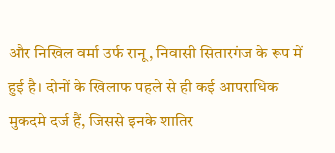और निखिल वर्मा उर्फ रानू, निवासी सितारगंज के रूप में हुई है। दोनों के खिलाफ पहले से ही कई आपराधिक मुकदमे दर्ज हैं, जिससे इनके शातिर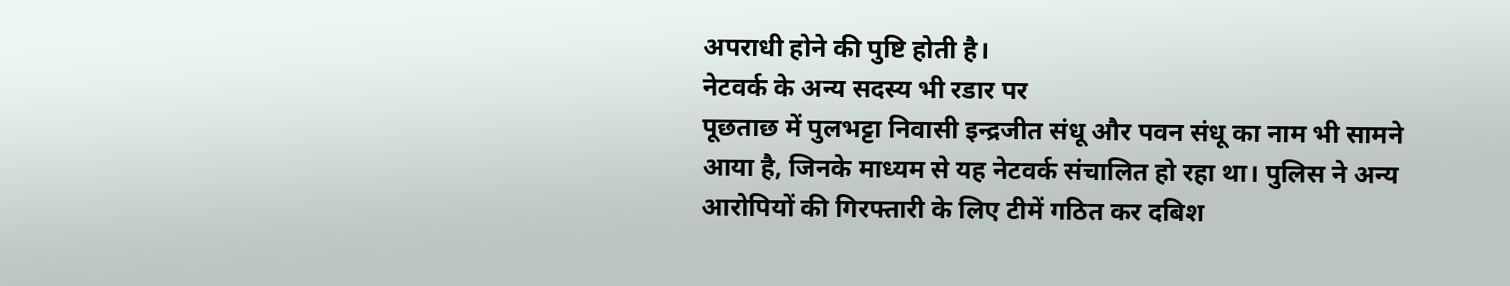अपराधी होने की पुष्टि होती है।
नेटवर्क के अन्य सदस्य भी रडार पर
पूछताछ में पुलभट्टा निवासी इन्द्रजीत संधू और पवन संधू का नाम भी सामने आया है, जिनके माध्यम से यह नेटवर्क संचालित हो रहा था। पुलिस ने अन्य आरोपियों की गिरफ्तारी के लिए टीमें गठित कर दबिश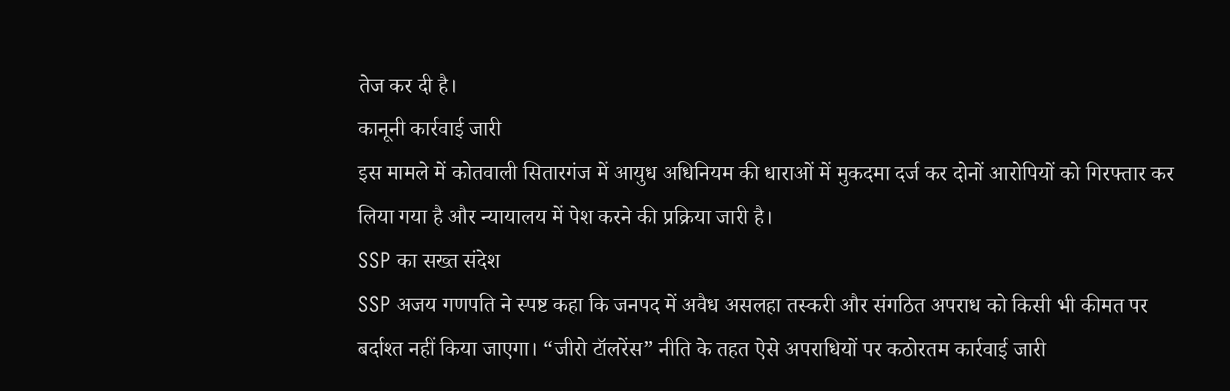तेज कर दी है।
कानूनी कार्रवाई जारी
इस मामले में कोतवाली सितारगंज में आयुध अधिनियम की धाराओं में मुकदमा दर्ज कर दोनों आरोपियों को गिरफ्तार कर लिया गया है और न्यायालय में पेश करने की प्रक्रिया जारी है।
SSP का सख्त संदेश
SSP अजय गणपति ने स्पष्ट कहा कि जनपद में अवैध असलहा तस्करी और संगठित अपराध को किसी भी कीमत पर बर्दाश्त नहीं किया जाएगा। “जीरो टॉलरेंस” नीति के तहत ऐसे अपराधियों पर कठोरतम कार्रवाई जारी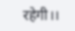रहेगी।।